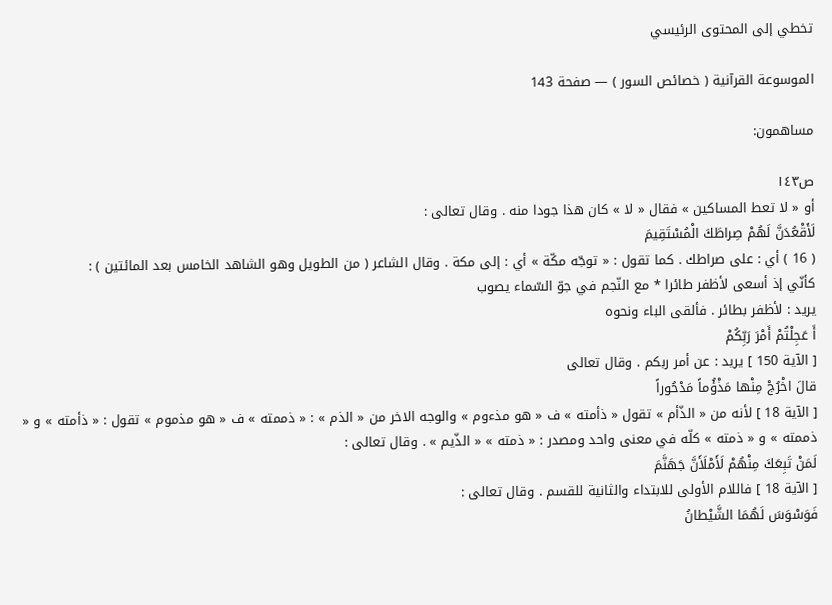تخطي إلى المحتوى الرئيسي

الموسوعة القرآنية ( خصائص السور ) — صفحة 143

مساهمون:

ص١٤٣
أو « لا تعط المساكين » فقال « لا » كان هذا جودا منه . وقال تعالى :
لَأَقْعُدَنَّ لَهُمْ صِراطَكَ الْمُسْتَقِيمَ
( 16 ) أي : على صراطك . كما تقول : « توجّه مكّة » أي : إلى مكة . وقال الشاعر ( من الطويل وهو الشاهد الخامس بعد المائتين ) :
كأنّي إذ أسعى لأظفر طائرا * مع النّجم في جوّ السّماء يصوب
يريد : لأظفر بطائر . فألقى الباء ونحوه
أَ عَجِلْتُمْ أَمْرَ رَبِّكُمْ
[ الآية 150 ] يريد : عن أمر ربكم . وقال تعالى
قالَ اخْرُجْ مِنْها مَذْؤُماً مَدْحُوراً
[ الآية 18 ] لأنه من « الذّأم » تقول « ذأمته » ف « هو مذءوم » والوجه الاخر من « الذم » : « ذممته » ف « هو مذموم » تقول : « ذأمته » و « ذممته » و « ذمته » كلّه في معنى واحد ومصدر : « ذمته » « الذّيم » . وقال تعالى :
لَمَنْ تَبِعَكَ مِنْهُمْ لَأَمْلَأَنَّ جَهَنَّمَ
[ الآية 18 ] فاللام الأولى للابتداء والثانية للقسم . وقال تعالى :
فَوَسْوَسَ لَهُمَا الشَّيْطانُ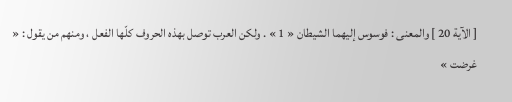[ الآية 20 ] والمعنى : فوسوس إليهما الشيطان « 1 » . ولكن العرب توصل بهذه الحروف كلّها الفعل ، ومنهم من يقول : « غرضت »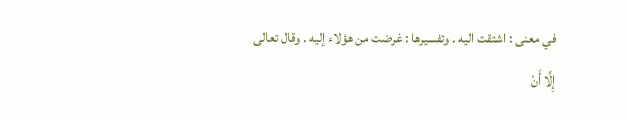في معنى : اشتقت اليه . وتفسيرها : غرضت من هؤلاء إليه . وقال تعالى
إِلَّا أَنْ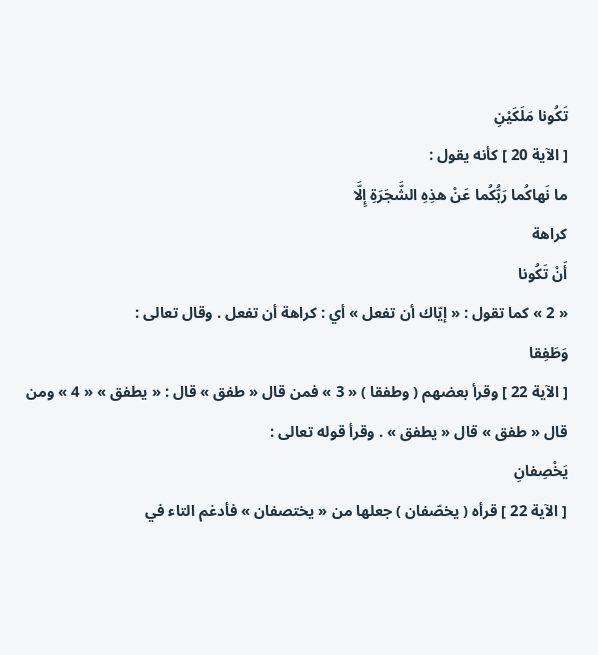تَكُونا مَلَكَيْنِ
[ الآية 20 ] كأنه يقول :
ما نَهاكُما رَبُّكُما عَنْ هذِهِ الشَّجَرَةِ إِلَّا
كراهة
أَنْ تَكُونا
« 2 » كما تقول : « إيّاك أن تفعل » أي : كراهة أن تفعل . وقال تعالى :
وَطَفِقا
[ الآية 22 ] وقرأ بعضهم ( وطفقا ) « 3 » فمن قال « طفق » قال : « يطفق » « 4 » ومن قال « طفق » قال « يطفق » . وقرأ قوله تعالى :
يَخْصِفانِ
[ الآية 22 ] قرأه ( يخصّفان ) جعلها من « يختصفان » فأدغم التاء في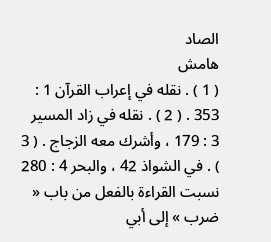الصاد
هامش
( 1 ) . نقله في إعراب القرآن 1 : 353 . ( 2 ) . نقله في زاد المسير 3 : 179 ، وأشرك معه الزجاج . ( 3 ) . في الشواذ 42 ، والبحر 4 : 280 نسبت القراءة بالفعل من باب « ضرب » إلى أبي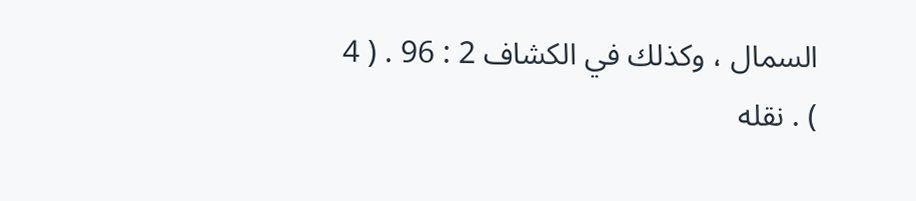السمال ، وكذلك في الكشاف 2 : 96 . ( 4 ) . نقله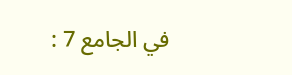في الجامع 7 :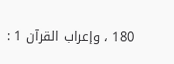180 ، وإعراب القرآن 1 :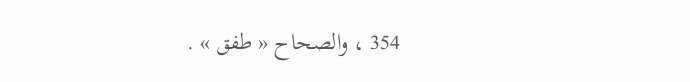354 ، والصحاح « طفق » .